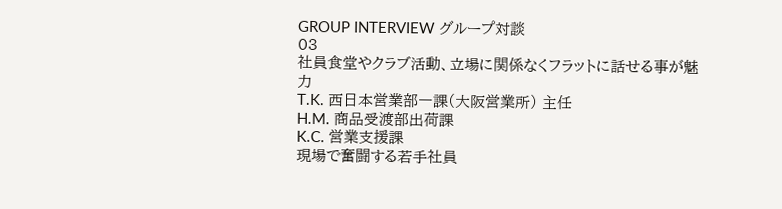GROUP INTERVIEW グループ対談
03
社員食堂やクラブ活動、立場に関係なくフラットに話せる事が魅力
T.K. 西日本営業部一課(大阪営業所) 主任
H.M. 商品受渡部出荷課
K.C. 営業支援課
現場で奮闘する若手社員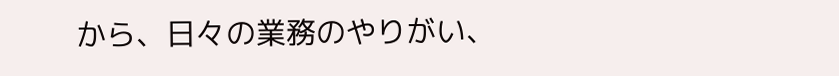から、日々の業務のやりがい、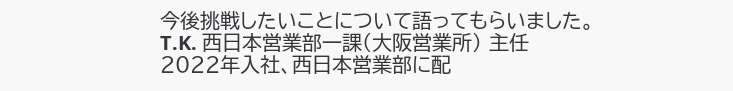今後挑戦したいことについて語ってもらいました。
T.K. 西日本営業部一課(大阪営業所) 主任
2022年入社、西日本営業部に配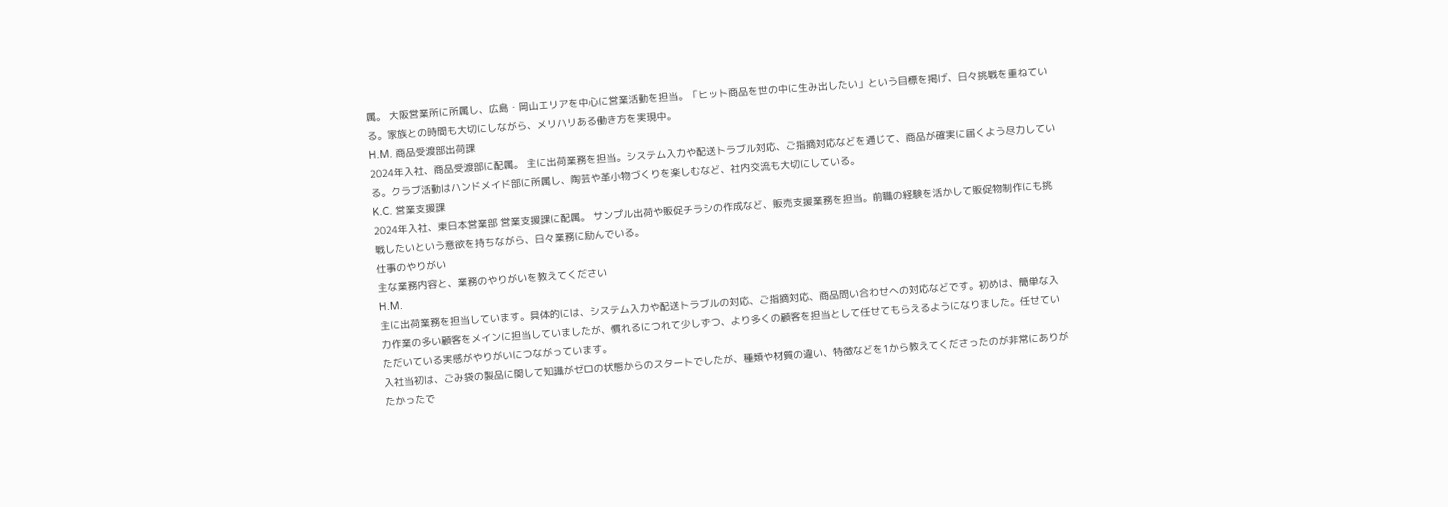属。 大阪営業所に所属し、広島・岡山エリアを中心に営業活動を担当。「ヒット商品を世の中に生み出したい」という目標を掲げ、日々挑戦を重ねている。家族との時間も大切にしながら、メリハリある働き方を実現中。
H.M. 商品受渡部出荷課
2024年入社、商品受渡部に配属。 主に出荷業務を担当。システム入力や配送トラブル対応、ご指摘対応などを通じて、商品が確実に届くよう尽力している。クラブ活動はハンドメイド部に所属し、陶芸や革小物づくりを楽しむなど、社内交流も大切にしている。
K.C. 営業支援課
2024年入社、東日本営業部 営業支援課に配属。 サンプル出荷や販促チラシの作成など、販売支援業務を担当。前職の経験を活かして販促物制作にも挑戦したいという意欲を持ちながら、日々業務に励んでいる。
仕事のやりがい
主な業務内容と、業務のやりがいを教えてください
H.M.
主に出荷業務を担当しています。具体的には、システム入力や配送トラブルの対応、ご指摘対応、商品問い合わせへの対応などです。初めは、簡単な入力作業の多い顧客をメインに担当していましたが、慣れるにつれて少しずつ、より多くの顧客を担当として任せてもらえるようになりました。任せていただいている実感がやりがいにつながっています。
入社当初は、ごみ袋の製品に関して知識がゼロの状態からのスタートでしたが、種類や材質の違い、特徴などを1から教えてくださったのが非常にありがたかったで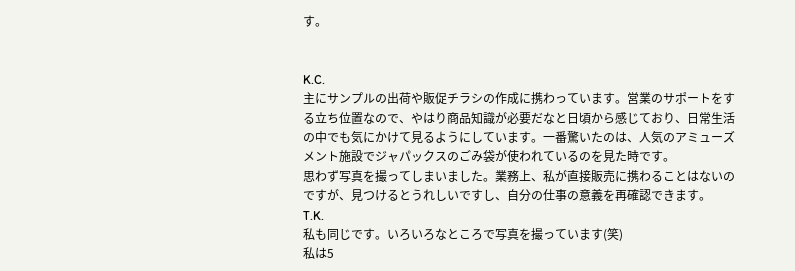す。


K.C.
主にサンプルの出荷や販促チラシの作成に携わっています。営業のサポートをする立ち位置なので、やはり商品知識が必要だなと日頃から感じており、日常生活の中でも気にかけて見るようにしています。一番驚いたのは、人気のアミューズメント施設でジャパックスのごみ袋が使われているのを見た時です。
思わず写真を撮ってしまいました。業務上、私が直接販売に携わることはないのですが、見つけるとうれしいですし、自分の仕事の意義を再確認できます。
T.K.
私も同じです。いろいろなところで写真を撮っています(笑)
私は5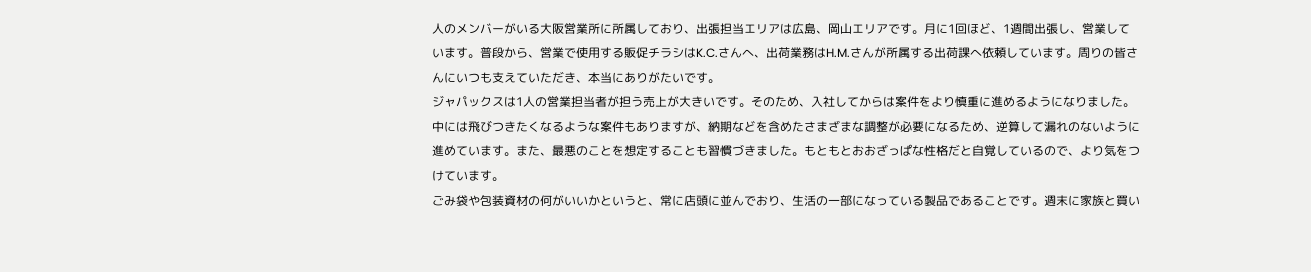人のメンバーがいる大阪営業所に所属しており、出張担当エリアは広島、岡山エリアです。月に1回ほど、1週間出張し、営業しています。普段から、営業で使用する販促チラシはK.C.さんへ、出荷業務はH.M.さんが所属する出荷課へ依頼しています。周りの皆さんにいつも支えていただき、本当にありがたいです。
ジャパックスは1人の営業担当者が担う売上が大きいです。そのため、入社してからは案件をより慎重に進めるようになりました。中には飛びつきたくなるような案件もありますが、納期などを含めたさまざまな調整が必要になるため、逆算して漏れのないように進めています。また、最悪のことを想定することも習慣づきました。もともとおおざっぱな性格だと自覚しているので、より気をつけています。
ごみ袋や包装資材の何がいいかというと、常に店頭に並んでおり、生活の一部になっている製品であることです。週末に家族と買い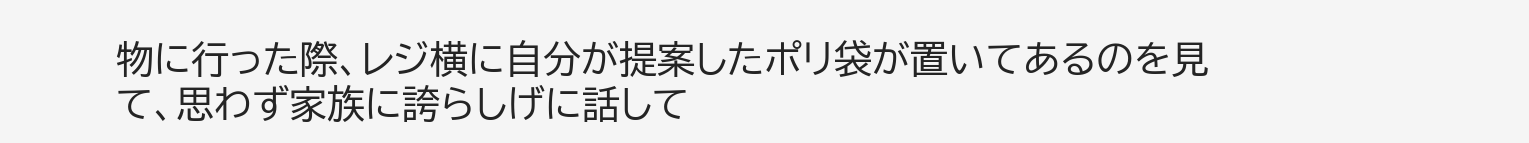物に行った際、レジ横に自分が提案したポリ袋が置いてあるのを見て、思わず家族に誇らしげに話して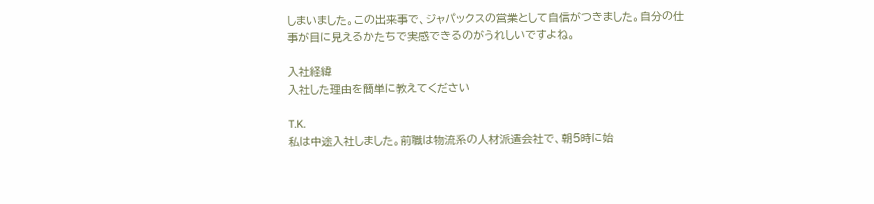しまいました。この出来事で、ジャパックスの営業として自信がつきました。自分の仕事が目に見えるかたちで実感できるのがうれしいですよね。

入社経緯
入社した理由を簡単に教えてください

T.K.
私は中途入社しました。前職は物流系の人材派遣会社で、朝5時に始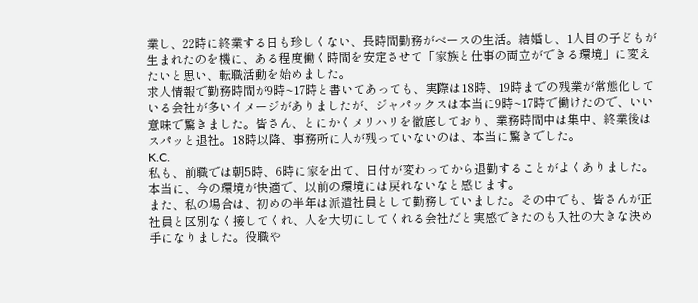業し、22時に終業する日も珍しくない、長時間勤務がベースの生活。結婚し、1人目の子どもが生まれたのを機に、ある程度働く時間を安定させて「家族と仕事の両立ができる環境」に変えたいと思い、転職活動を始めました。
求人情報で勤務時間が9時~17時と書いてあっても、実際は18時、19時までの残業が常態化している会社が多いイメージがありましたが、ジャパックスは本当に9時~17時で働けたので、いい意味で驚きました。皆さん、とにかくメリハリを徹底しており、業務時間中は集中、終業後はスパッと退社。18時以降、事務所に人が残っていないのは、本当に驚きでした。
K.C.
私も、前職では朝5時、6時に家を出て、日付が変わってから退勤することがよくありました。本当に、今の環境が快適で、以前の環境には戻れないなと感じます。
また、私の場合は、初めの半年は派遣社員として勤務していました。その中でも、皆さんが正社員と区別なく接してくれ、人を大切にしてくれる会社だと実感できたのも入社の大きな決め手になりました。役職や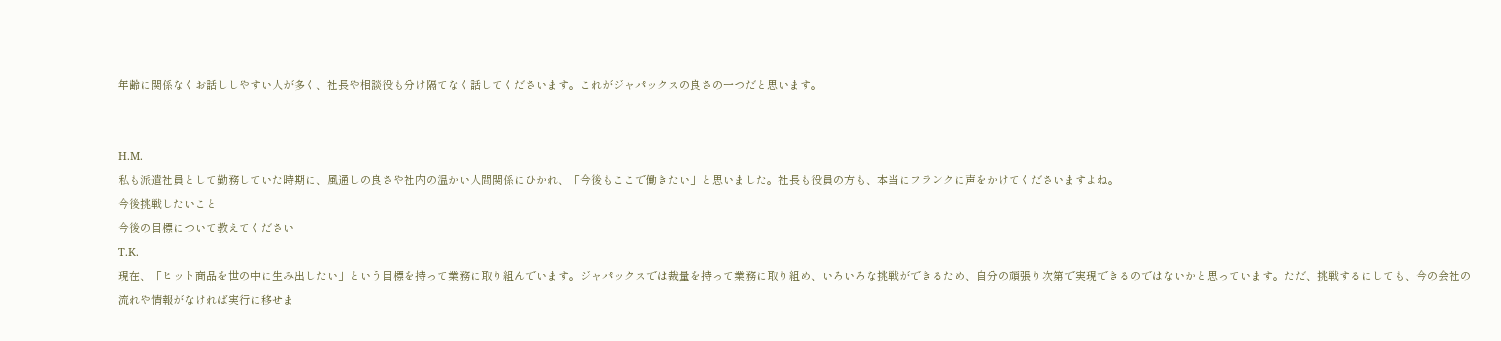年齢に関係なくお話ししやすい人が多く、社長や相談役も分け隔てなく話してくださいます。これがジャパックスの良さの一つだと思います。


H.M.
私も派遣社員として勤務していた時期に、風通しの良さや社内の温かい人間関係にひかれ、「今後もここで働きたい」と思いました。社長も役員の方も、本当にフランクに声をかけてくださいますよね。
今後挑戦したいこと
今後の目標について教えてください
T.K.
現在、「ヒット商品を世の中に生み出したい」という目標を持って業務に取り組んでいます。ジャパックスでは裁量を持って業務に取り組め、いろいろな挑戦ができるため、自分の頑張り次第で実現できるのではないかと思っています。ただ、挑戦するにしても、今の会社の流れや情報がなければ実行に移せま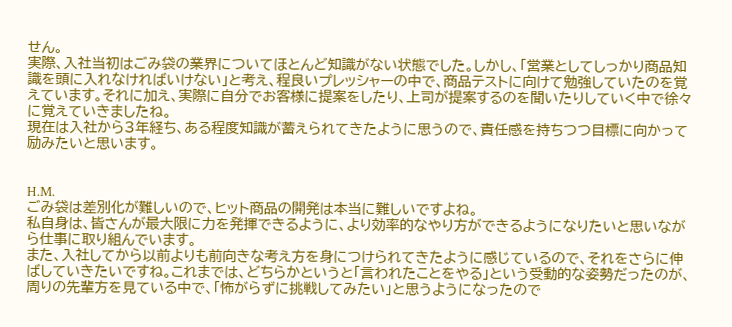せん。
実際、入社当初はごみ袋の業界についてほとんど知識がない状態でした。しかし、「営業としてしっかり商品知識を頭に入れなければいけない」と考え、程良いプレッシャーの中で、商品テストに向けて勉強していたのを覚えています。それに加え、実際に自分でお客様に提案をしたり、上司が提案するのを聞いたりしていく中で徐々に覚えていきましたね。
現在は入社から3年経ち、ある程度知識が蓄えられてきたように思うので、責任感を持ちつつ目標に向かって励みたいと思います。


H.M.
ごみ袋は差別化が難しいので、ヒット商品の開発は本当に難しいですよね。
私自身は、皆さんが最大限に力を発揮できるように、より効率的なやり方ができるようになりたいと思いながら仕事に取り組んでいます。
また、入社してから以前よりも前向きな考え方を身につけられてきたように感じているので、それをさらに伸ばしていきたいですね。これまでは、どちらかというと「言われたことをやる」という受動的な姿勢だったのが、周りの先輩方を見ている中で、「怖がらずに挑戦してみたい」と思うようになったので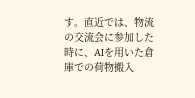す。直近では、物流の交流会に参加した時に、AIを用いた倉庫での荷物搬入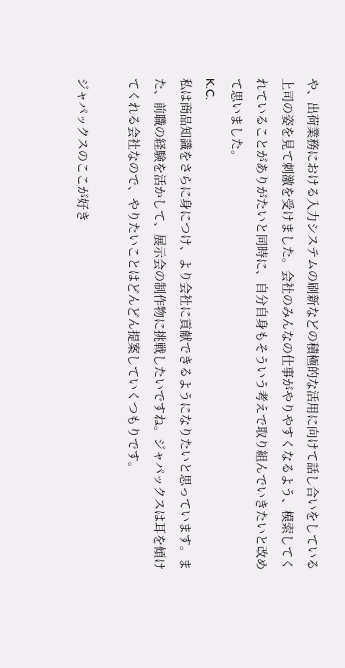や、出荷業務における入力システムの刷新などの積極的な活用に向けて話し合いをしている上司の姿を見て刺激を受けました。会社のみんなの仕事がやりやすくなるよう、模索してくれていることがありがたいと同時に、自分自身もそういう考えで取り組んでいきたいと改めて思いました。
K.C.
私は商品知識をさらに身につけ、より会社に貢献できるようになりたいと思っています。また、前職の経験を活かして、展示会の制作物に挑戦したいですね。ジャパックスは耳を傾けてくれる会社なので、やりたいことはどんどん提案していくつもりです。

ジャパックスのここが好き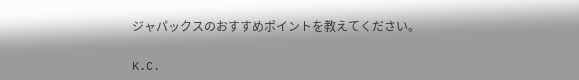ジャパックスのおすすめポイントを教えてください。

K.C.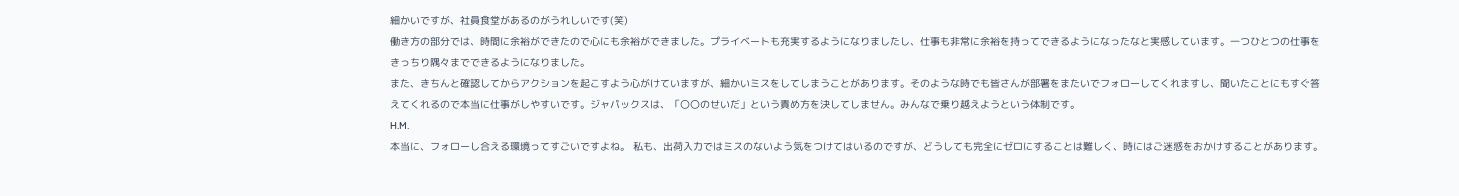細かいですが、社員食堂があるのがうれしいです(笑)
働き方の部分では、時間に余裕ができたので心にも余裕ができました。プライベートも充実するようになりましたし、仕事も非常に余裕を持ってできるようになったなと実感しています。一つひとつの仕事をきっちり隅々までできるようになりました。
また、きちんと確認してからアクションを起こすよう心がけていますが、細かいミスをしてしまうことがあります。そのような時でも皆さんが部署をまたいでフォローしてくれますし、聞いたことにもすぐ答えてくれるので本当に仕事がしやすいです。ジャパックスは、「〇〇のせいだ」という責め方を決してしません。みんなで乗り越えようという体制です。
H.M.
本当に、フォローし合える環境ってすごいですよね。 私も、出荷入力ではミスのないよう気をつけてはいるのですが、どうしても完全にゼロにすることは難しく、時にはご迷惑をおかけすることがあります。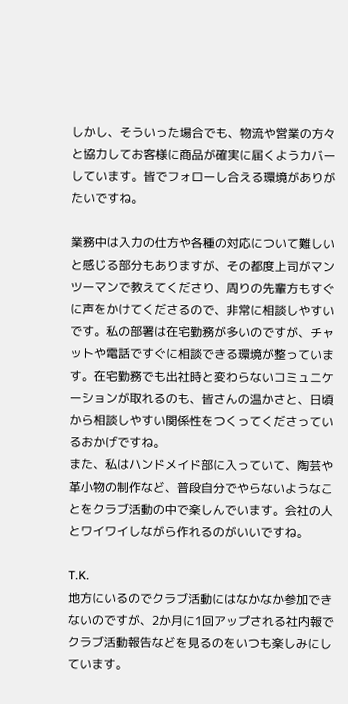しかし、そういった場合でも、物流や営業の方々と協力してお客様に商品が確実に届くようカバーしています。皆でフォローし合える環境がありがたいですね。

業務中は入力の仕方や各種の対応について難しいと感じる部分もありますが、その都度上司がマンツーマンで教えてくださり、周りの先輩方もすぐに声をかけてくださるので、非常に相談しやすいです。私の部署は在宅勤務が多いのですが、チャットや電話ですぐに相談できる環境が整っています。在宅勤務でも出社時と変わらないコミュニケーションが取れるのも、皆さんの温かさと、日頃から相談しやすい関係性をつくってくださっているおかげですね。
また、私はハンドメイド部に入っていて、陶芸や革小物の制作など、普段自分でやらないようなことをクラブ活動の中で楽しんでいます。会社の人とワイワイしながら作れるのがいいですね。

T.K.
地方にいるのでクラブ活動にはなかなか参加できないのですが、2か月に1回アップされる社内報でクラブ活動報告などを見るのをいつも楽しみにしています。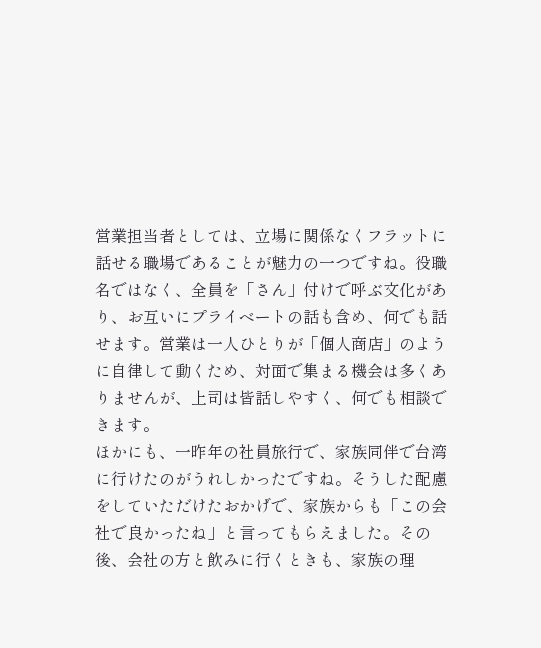営業担当者としては、立場に関係なくフラットに話せる職場であることが魅力の一つですね。役職名ではなく、全員を「さん」付けで呼ぶ文化があり、お互いにプライベートの話も含め、何でも話せます。営業は一人ひとりが「個人商店」のように自律して動くため、対面で集まる機会は多くありませんが、上司は皆話しやすく、何でも相談できます。
ほかにも、一昨年の社員旅行で、家族同伴で台湾に行けたのがうれしかったですね。そうした配慮をしていただけたおかげで、家族からも「この会社で良かったね」と言ってもらえました。その後、会社の方と飲みに行くときも、家族の理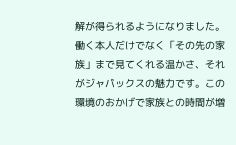解が得られるようになりました。働く本人だけでなく「その先の家族」まで見てくれる温かさ、それがジャパックスの魅力です。この環境のおかげで家族との時間が増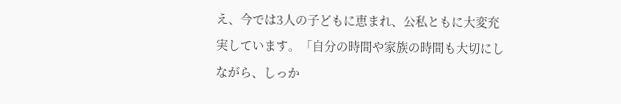え、今では3人の子どもに恵まれ、公私ともに大変充実しています。「自分の時間や家族の時間も大切にしながら、しっか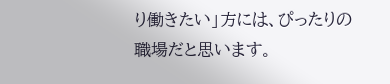り働きたい」方には、ぴったりの職場だと思います。